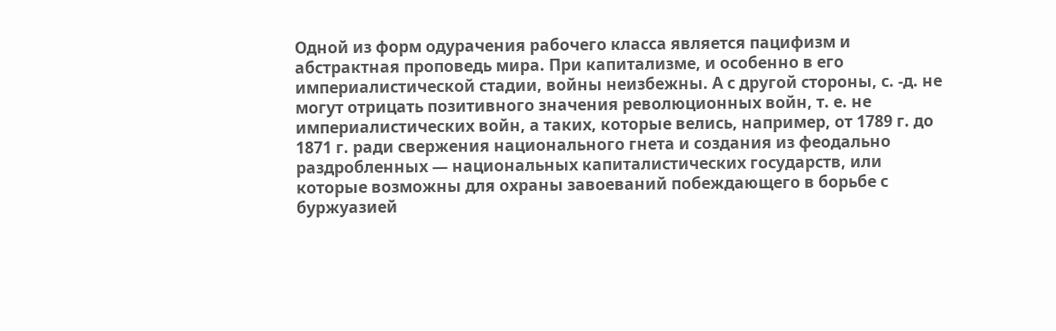Одной из форм одурачения рабочего класса является пацифизм и абстрактная проповедь мира. При капитализме, и особенно в его империалистической стадии, войны неизбежны. А с другой стороны, с. -д. не могут отрицать позитивного значения революционных войн, т. е. не империалистических войн, а таких, которые велись, например, от 1789 г. до 1871 г. ради свержения национального гнета и создания из феодально раздробленных — национальных капиталистических государств, или которые возможны для охраны завоеваний побеждающего в борьбе с буржуазией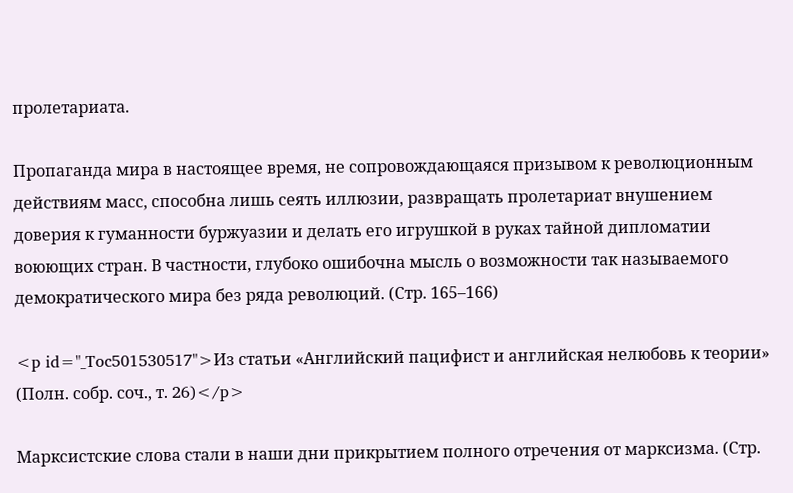пролетариата.

Пропаганда мира в настоящее время, не сопровождающаяся призывом к революционным действиям масс, способна лишь сеять иллюзии, развращать пролетариат внушением доверия к гуманности буржуазии и делать его игрушкой в руках тайной дипломатии воюющих стран. В частности, глубоко ошибочна мысль о возможности так называемого демократического мира без ряда революций. (Стр. 165–166)

<p id="_Toc501530517">Из статьи «Английский пацифист и английская нелюбовь к теории» (Полн. собр. соч., т. 26)</p>

Марксистские слова стали в наши дни прикрытием полного отречения от марксизма. (Стр.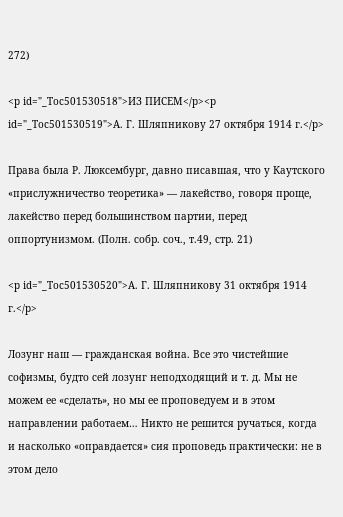272)

<p id="_Toc501530518">ИЗ ПИСЕМ</p><p id="_Toc501530519">А. Г. Шляпникову 27 октября 1914 г.</p>

Права была Р. Люксембург, давно писавшая, что у Каутского «прислужничество теоретика» — лакейство, говоря проще, лакейство перед большинством партии, перед оппортунизмом. (Полн. собр. соч., т.49, стр. 21)

<p id="_Toc501530520">А. Г. Шляпникову 31 октября 1914 г.</p>

Лозунг наш — гражданская война. Все это чистейшие софизмы, будто сей лозунг неподходящий и т. д. Мы не можем ее «сделать», но мы ее проповедуем и в этом направлении работаем… Никто не решится ручаться, когда и насколько «оправдается» сия проповедь практически: не в этом дело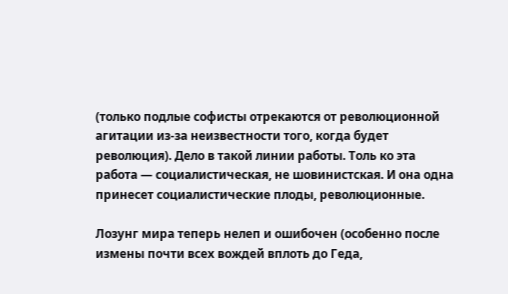(только подлые софисты отрекаются от революционной агитации из-за неизвестности того, когда будет революция). Дело в такой линии работы. Толь ко эта работа — социалистическая, не шовинистская. И она одна принесет социалистические плоды, революционные.

Лозунг мира теперь нелеп и ошибочен (особенно после измены почти всех вождей вплоть до Геда,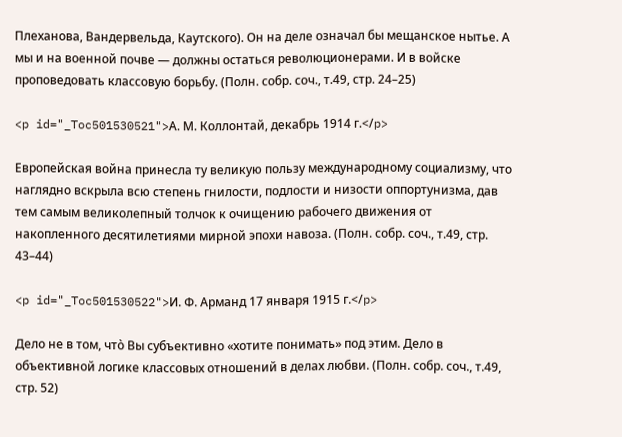Плеханова, Вандервельда, Каутского). Он на деле означал бы мещанское нытье. А мы и на военной почве — должны остаться революционерами. И в войске проповедовать классовую борьбу. (Полн. собр. соч., т.49, стр. 24–25)

<p id="_Toc501530521">А. М. Коллонтай, декабрь 1914 г.</p>

Европейская война принесла ту великую пользу международному социализму, что наглядно вскрыла всю степень гнилости, подлости и низости оппортунизма, дав тем самым великолепный толчок к очищению рабочего движения от накопленного десятилетиями мирной эпохи навоза. (Полн. собр. соч., т.49, стр. 43–44)

<p id="_Toc501530522">И. Ф. Арманд 17 января 1915 г.</p>

Дело не в том, чтò Вы субъективно «хотите понимать» под этим. Дело в объективной логике классовых отношений в делах любви. (Полн. собр. соч., т.49, стр. 52)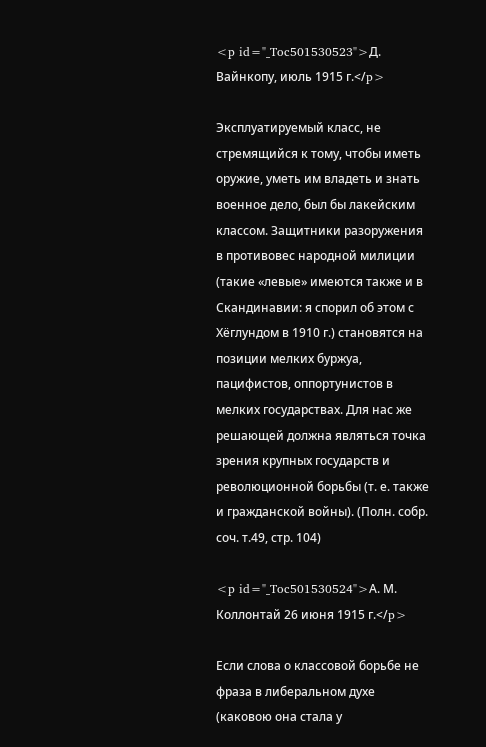<p id="_Toc501530523">Д. Вайнкопу, июль 1915 г.</p>

Эксплуатируемый класс, не стремящийся к тому, чтобы иметь оружие, уметь им владеть и знать военное дело, был бы лакейским классом. Защитники разоружения в противовес народной милиции (такие «левые» имеются также и в Скандинавии: я спорил об этом с Хёглундом в 1910 г.) становятся на позиции мелких буржуа, пацифистов, оппортунистов в мелких государствах. Для нас же решающей должна являться точка зрения крупных государств и революционной борьбы (т. е. также и гражданской войны). (Полн. собр. соч. т.49, стр. 104)

<p id="_Toc501530524">А. М. Коллонтай 26 июня 1915 г.</p>

Если слова о классовой борьбе не фраза в либеральном духе (каковою она стала у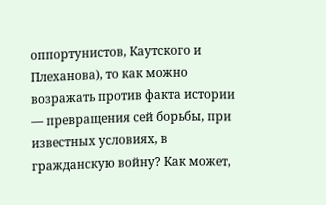оппортунистов, Каутского и Плеханова), то как можно возражать против факта истории — превращения сей борьбы, при известных условиях, в гражданскую войну? Как может,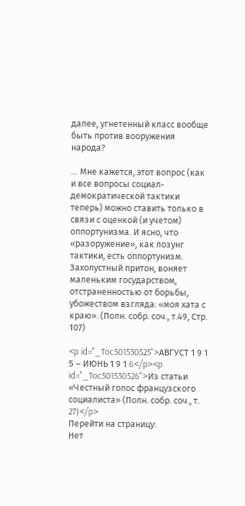далее, угнетенный класс вообще быть против вооружения народа?

… Мне кажется, этот вопрос (как и все вопросы социал-демократической тактики теперь) можно ставить только в связи с оценкой (и учетом) оппортунизма. И ясно, что «разоружение», как лозунг тактики, есть оппортунизм. Захолустный притон, воняет маленьким государством, отстраненностью от борьбы, убожеством взгляда: «моя хата с краю». (Полн. собр. соч., т.49, Стр. 107)

<p id="_Toc501530525">АВГУСТ 1 9 1 5 – ИЮНЬ 1 9 1 6</p><p id="_Toc501530526">Из статьи «Честный голос французского социалиста» (Полн. собр. соч., т. 27)</p>
Перейти на страницу:
Нет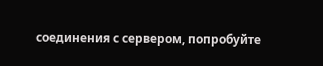соединения с сервером, попробуйте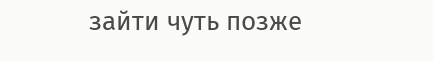зайти чуть позже